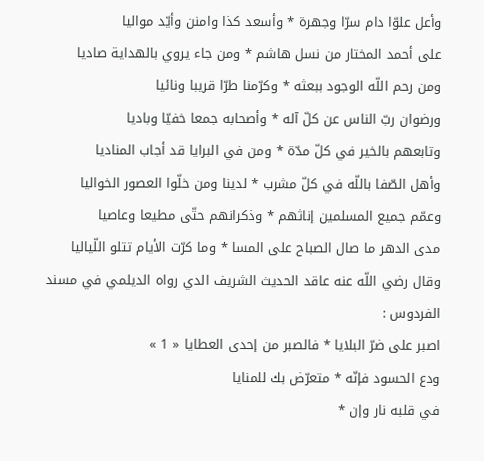وأعل علوّا دام سرّا وجهرة * وأسعد كذا وامنن وأيّد مواليا
على أحمد المختار من نسل هاشم * ومن جاء يروي بالهداية صاديا
ومن رحم اللّه الوجود ببعثه * وكرّمنا طرّا قريبا ونائيا
ورضوان ربّ الناس عن كلّ آله * وأصحابه جمعا خفيّا وباديا
وتابعهم بالخير في كلّ مدّة * ومن في البرايا قد أجاب المناديا
وأهل الصّفا باللّه في كلّ مشرب * لدينا ومن خلّوا العصور الخواليا
وعمّم جميع المسلمين إناثهم * وذكرانهم حتّى مطيعا وعاصيا
مدى الدهر ما صال الصباح على المسا * وما كرّت الأيام تتلو اللّياليا
وقال رضي اللّه عنه عاقد الحديث الشريف الدي رواه الديلمي في مسند الفردوس :
اصبر على ضرّ البلايا * فالصبر من إحدى العطايا « 1 »
ودع الحسود فإنّه * متعرّض بك للمنايا
في قلبه نار وإن *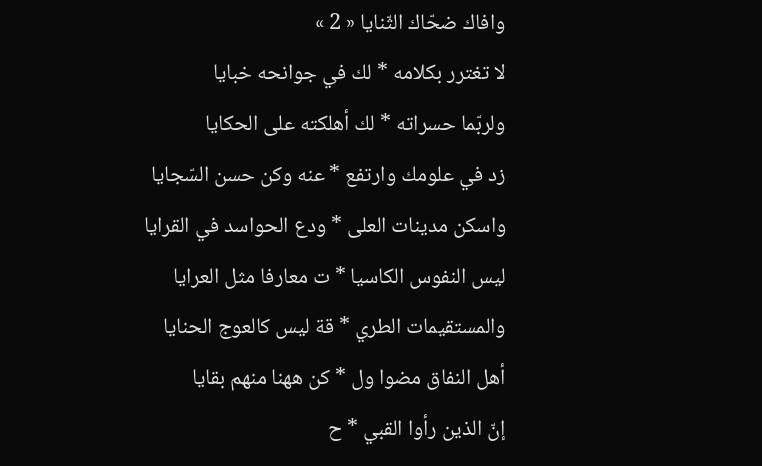وافاك ضحّاك الثّنايا « 2 »
لا تغترر بكلامه * لك في جوانحه خبايا
ولربّما حسراته * لك أهلكته على الحكايا
زد في علومك وارتفع * عنه وكن حسن السّجايا
واسكن مدينات العلى * ودع الحواسد في القرايا
ليس النفوس الكاسيا * ت معارفا مثل العرايا
والمستقيمات الطري * قة ليس كالعوج الحنايا
أهل النفاق مضوا ول * كن ههنا منهم بقايا
إنّ الذين رأوا القبي * ح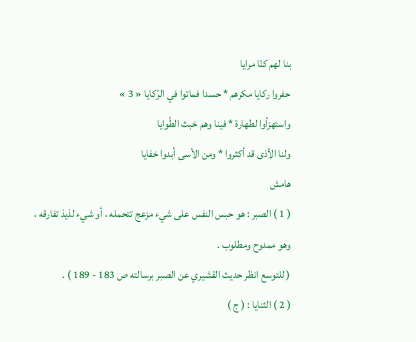بنا لهم كنّا مرايا
حفروا ركايا مكرهم * حسدا فماتوا في الرّكايا « 3 »
واستهزأوا لطهارة * فينا وهم خبث الطّوايا
ولنا الأذى قد أكثروا * ومن الأسى أبدوا خفايا
هامش
( 1 ) الصبر : هو حبس النفس على شيء مزعج تتحمله ، أو شيء لذيذ تفارقه ، وهو ممدوح ومطلوب .
( للتوسع انظر حديث القشيري عن الصبر برسالته ص 183 - 189 ) .
( 2 ) الثنايا : ( ج )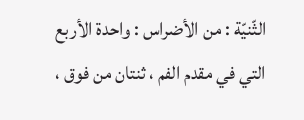الثّنيّة : من الأضراس : واحدة الأربع التي في مقدم الفم ، ثنتان من فوق ،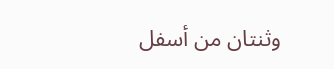وثنتان من أسفل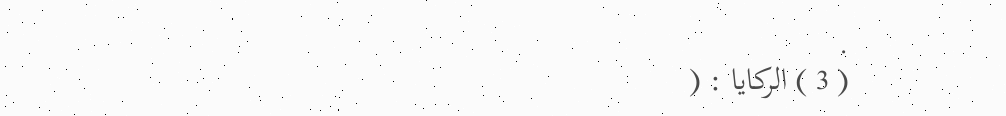.
( 3 ) الركايا : (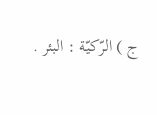ج ) الرّكيّة : البئر .